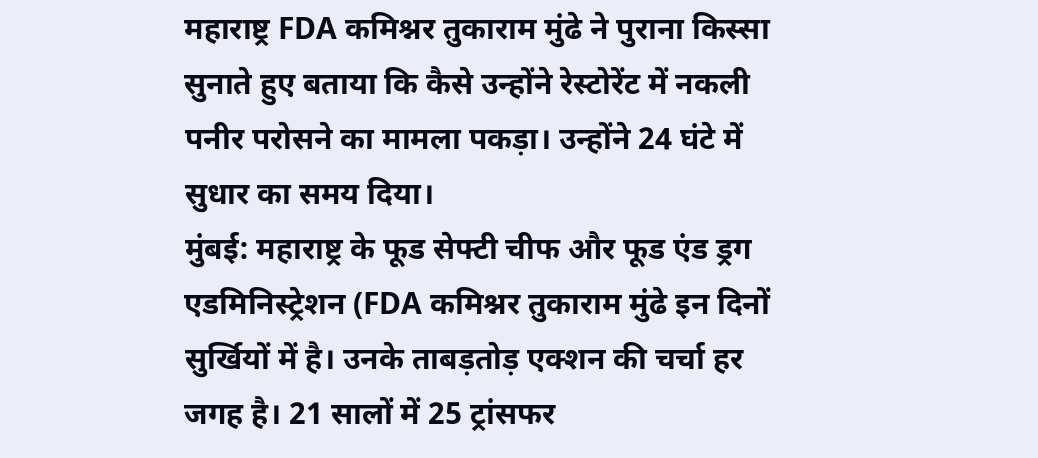महाराष्ट्र FDA कमिश्नर तुकाराम मुंढे ने पुराना किस्सा सुनाते हुए बताया कि कैसे उन्होंने रेस्टोरेंट में नकली पनीर परोसने का मामला पकड़ा। उन्होंने 24 घंटे में सुधार का समय दिया।
मुंबई: महाराष्ट्र के फूड सेफ्टी चीफ और फूड एंड ड्रग एडमिनिस्ट्रेशन (FDA कमिश्नर तुकाराम मुंढे इन दिनों सुर्खियों में है। उनके ताबड़तोड़ एक्शन की चर्चा हर जगह है। 21 सालों में 25 ट्रांसफर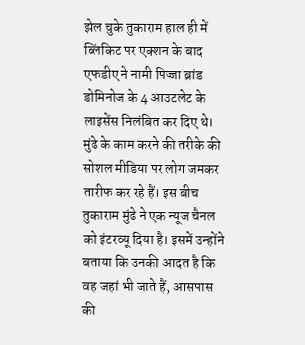झेल चुके तुकाराम हाल ही में ब्लिंकिट पर एक्शन के बाद एफडीए ने नामी पिज्जा ब्रांड डोमिनोज के 4 आउटलेट के लाइसेंस निलंबित कर दिए थे। मुंढे के काम करने की तरीके की सोशल मीडिया पर लोग जमकर तारीफ कर रहे हैं। इस बीच तुकाराम मुंढे ने एक न्यूज चैनल को इंटरव्यू दिया है। इसमें उन्होंने बताया कि उनकी आदत है कि वह जहां भी जाते हैं, आसपास की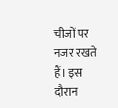चीजों पर नजर रखते हैं। इस दौरान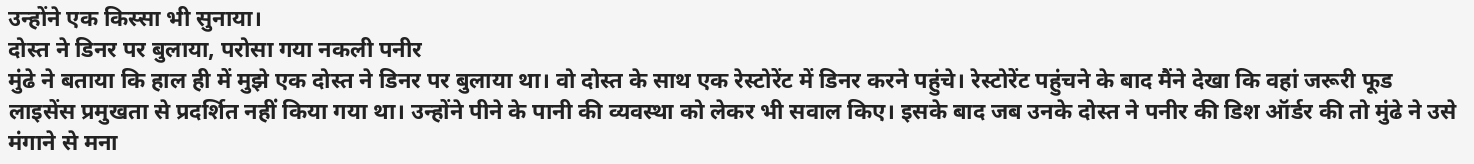उन्होंने एक किस्सा भी सुनाया।
दोस्त ने डिनर पर बुलाया, परोसा गया नकली पनीर
मुंढे ने बताया कि हाल ही में मुझे एक दोस्त ने डिनर पर बुलाया था। वो दोस्त के साथ एक रेस्टोरेंट में डिनर करने पहुंचे। रेस्टोरेंट पहुंचने के बाद मैंने देखा कि वहां जरूरी फूड लाइसेंस प्रमुखता से प्रदर्शित नहीं किया गया था। उन्होंने पीने के पानी की व्यवस्था को लेकर भी सवाल किए। इसके बाद जब उनके दोस्त ने पनीर की डिश ऑर्डर की तो मुंढे ने उसे मंगाने से मना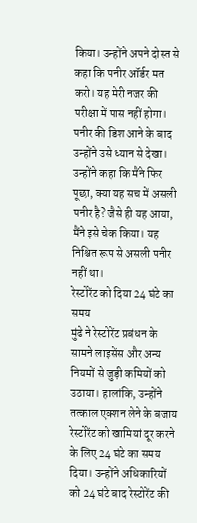किया। उन्होंने अपने दोस्त से कहा कि पनीर ऑर्डर मत करो। यह मेरी नजर की परीक्षा में पास नहीं होगा। पनीर की डिश आने के बाद उन्होंने उसे ध्यान से देखा। उन्होंने कहा कि मैंने फिर पूछा, क्या यह सच में असली पनीर है? जैसे ही यह आया, मैंने इसे चेक किया। यह निश्चित रूप से असली पनीर नहीं था।
रेस्टोरेंट को दिया 24 घंटे का समय
मुंढे ने रेस्टोरेंट प्रबंधन के सामने लाइसेंस और अन्य नियमों से जुड़ी कमियों को उठाया। हालांकि, उन्होंने तत्काल एक्शन लेने के बजाय रेस्टोरेंट को खामियां दूर करने के लिए 24 घंटे का समय दिया। उन्होंने अधिकारियों को 24 घंटे बाद रेस्टोरेंट की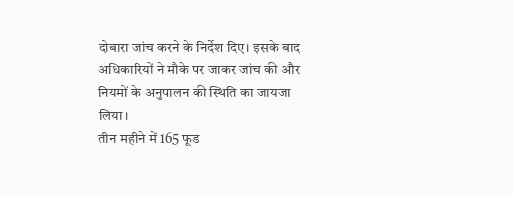दोबारा जांच करने के निर्देश दिए। इसके बाद अधिकारियों ने मौके पर जाकर जांच की और नियमों के अनुपालन की स्थिति का जायजा लिया।
तीन महीने में 165 फूड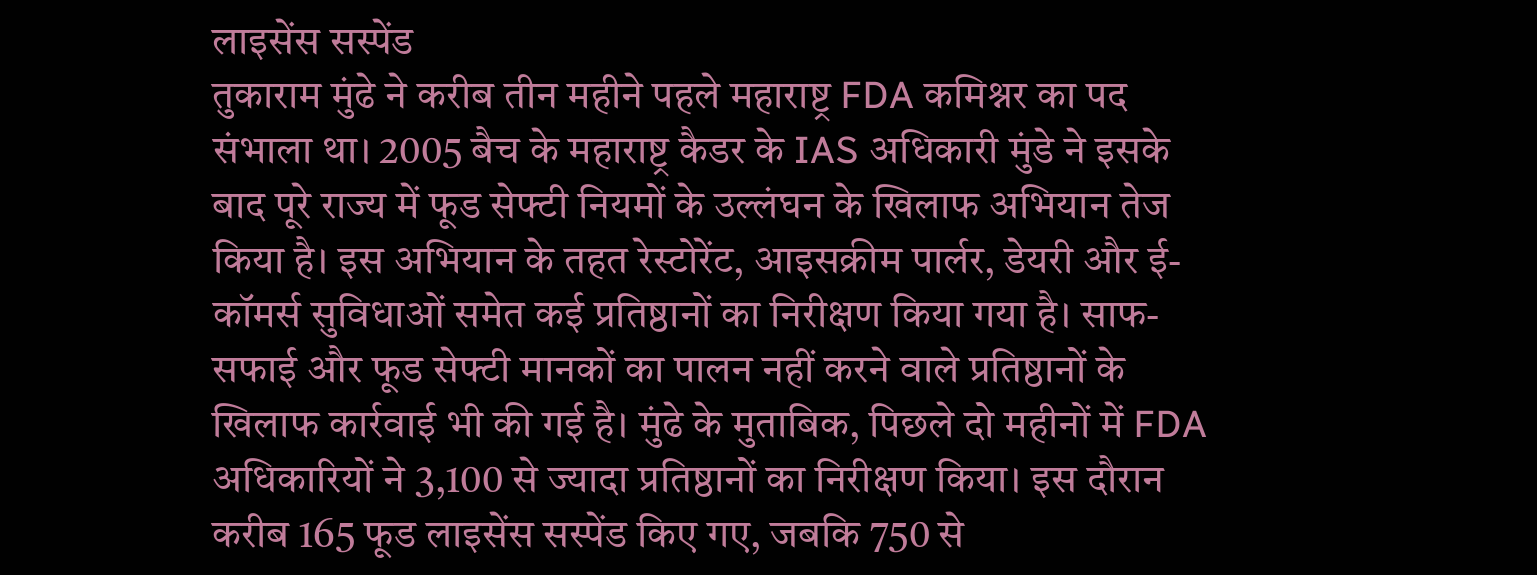लाइसेंस सस्पेंड
तुकाराम मुंढे ने करीब तीन महीने पहले महाराष्ट्र FDA कमिश्नर का पद संभाला था। 2005 बैच के महाराष्ट्र कैडर के IAS अधिकारी मुंडे ने इसके बाद पूरे राज्य में फूड सेफ्टी नियमों के उल्लंघन के खिलाफ अभियान तेज किया है। इस अभियान के तहत रेस्टोरेंट, आइसक्रीम पार्लर, डेयरी और ई-कॉमर्स सुविधाओं समेत कई प्रतिष्ठानों का निरीक्षण किया गया है। साफ-सफाई और फूड सेफ्टी मानकों का पालन नहीं करने वाले प्रतिष्ठानों के खिलाफ कार्रवाई भी की गई है। मुंढे के मुताबिक, पिछले दो महीनों में FDA अधिकारियों ने 3,100 से ज्यादा प्रतिष्ठानों का निरीक्षण किया। इस दौरान करीब 165 फूड लाइसेंस सस्पेंड किए गए, जबकि 750 से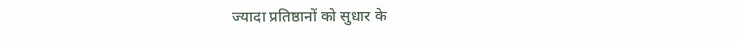ज्यादा प्रतिष्ठानों को सुधार के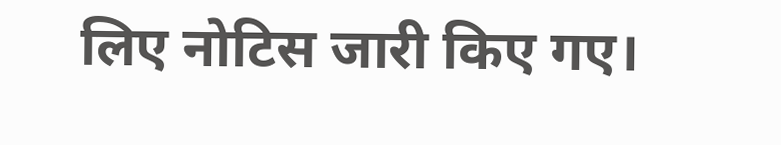लिए नोटिस जारी किए गए।